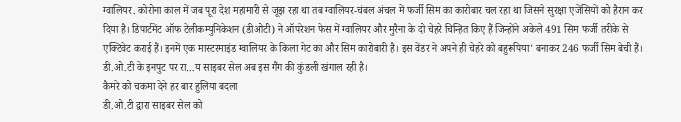ग्वालियर. कोरोना काल में जब पूरा देश महामारी से जूझ रहा था तब ग्वालियर-चंबल अंचल में फर्जी सिम का कारोबार चल रहा था जिसने सुरक्षा एजेंसियों को हैरान कर दिया है। डिपार्टमेंट ऑफ टेलीकम्युनिकेशन (डीओटी) ने ऑपरेशन फेस में ग्वालियर और मुरैना के दो चेहरे चिन्हित किए हैं जिन्होंने अकेले 491 सिम फर्जी तरीके से एक्टिवेट कराई हैं। इनमें एक मास्टरमाइंड ग्वालियर के किला गेट का और सिम कारोबारी है। इस वेंडर ने अपने ही चेहरे को बहुरूपिया' बनाकर 246 फर्जी सिम बेची हैं। डी.ओ.टी के इनपुट पर रा…य साइबर सेल अब इस गैंग की कुंडली खंगाल रही है।
कैमरे को चकमा देने हर बार हुलिया बदला
डी.ओ.टी द्वारा साइबर सेल को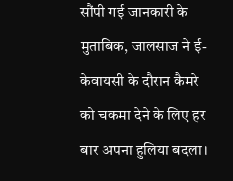सौंपी गई जानकारी के मुताबिक, जालसाज ने ई-केवायसी के दौरान कैमरे को चकमा देने के लिए हर बार अपना हुलिया बदला।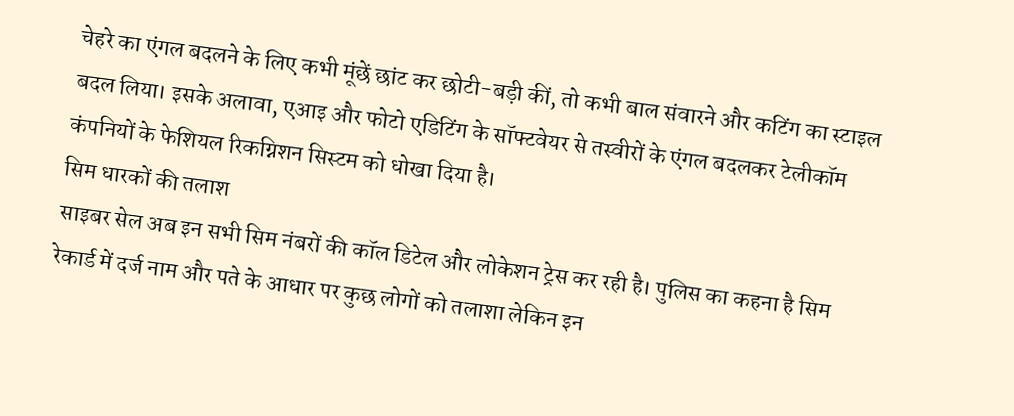चेहरे का एंगल बदलने के लिए कभी मूंछें छांट कर छोटी-बड़ी कीं, तो कभी बाल संवारने और कटिंग का स्टाइल बदल लिया। इसके अलावा, एआइ और फोटो एडिटिंग के सॉफ्टवेयर से तस्वीरों के एंगल बदलकर टेलीकॉम कंपनियों के फेशियल रिकग्निशन सिस्टम को धोखा दिया है।
सिम धारकों की तलाश
साइबर सेल अब इन सभी सिम नंबरों की कॉल डिटेल और लोकेशन ट्रेस कर रही है। पुलिस का कहना है सिम रेकार्ड में दर्ज नाम और पते के आधार पर कुछ लोगों को तलाशा लेकिन इन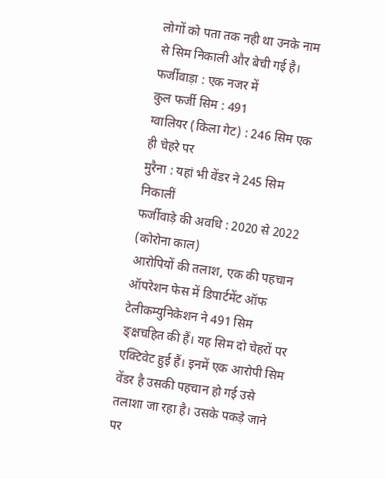लोगों को पता तक नही था उनके नाम से सिम निकाली और बेची गई है।
फर्जीवाड़ा : एक नजर में
कुल फर्जी सिम : 491
ग्वालियर (किला गेट) : 246 सिम एक ही चेहरे पर
मुरैना : यहां भी वेंडर ने 245 सिम निकालीं
फर्जीवाड़े की अवधि : 2020 से 2022 (कोरोना काल)
आरोपियों की तलाश, एक की पहचान
ऑपरेशन फेस में डिपार्टमेंट ऑफ टेलीकम्युनिकेशन ने 491 सिम ङ्क्षचहित की हैं। यह सिम दो चेहरों पर एक्टिवेट हुई हैं। इनमें एक आरोपी सिम वेंडर है उसकी पहचान हो गई उसे तलाशा जा रहा है। उसके पकड़े जाने पर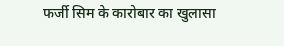फर्जी सिम के कारोबार का खुलासा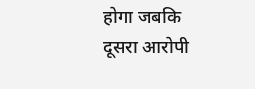होगा जबकि दूसरा आरोपी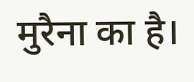मुरैना का है।